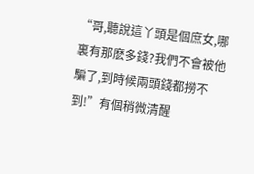“哥,聽說這丫頭是個庶女,哪裏有那麽多錢?我們不會被他騙了,到時候兩頭錢都撈不到!”有個稍微清醒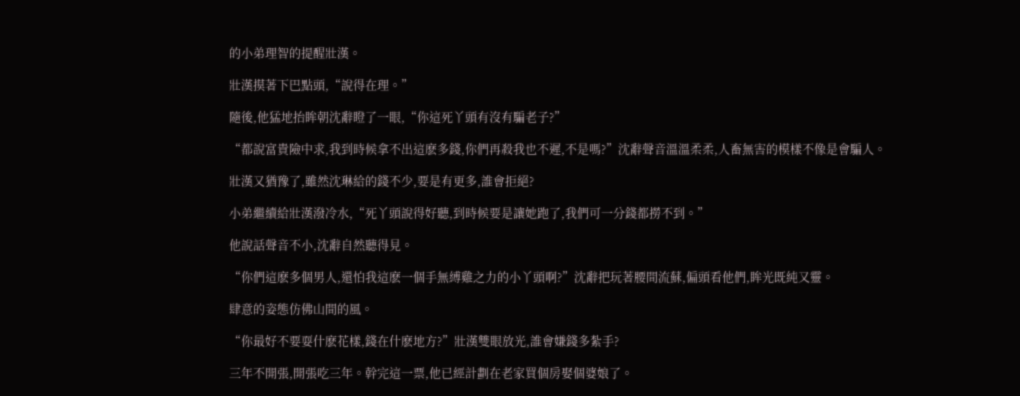的小弟理智的提醒壯漢。

壯漢摸著下巴點頭,“說得在理。”

隨後,他猛地抬眸朝沈辭瞪了一眼,“你這死丫頭有沒有騙老子?”

“都說富貴險中求,我到時候拿不出這麽多錢,你們再殺我也不遲,不是嗎?”沈辭聲音溫溫柔柔,人畜無害的模樣不像是會騙人。

壯漢又猶豫了,雖然沈琳給的錢不少,要是有更多,誰會拒絕?

小弟繼續給壯漢潑冷水,“死丫頭說得好聽,到時候要是讓她跑了,我們可一分錢都撈不到。”

他說話聲音不小,沈辭自然聽得見。

“你們這麽多個男人,還怕我這麽一個手無縛雞之力的小丫頭啊?”沈辭把玩著腰間流蘇,偏頭看他們,眸光既純又靈。

肆意的姿態仿佛山間的風。

“你最好不要耍什麽花樣,錢在什麽地方?”壯漢雙眼放光,誰會嫌錢多紮手?

三年不開張,開張吃三年。幹完這一票,他已經計劃在老家買個房娶個婆娘了。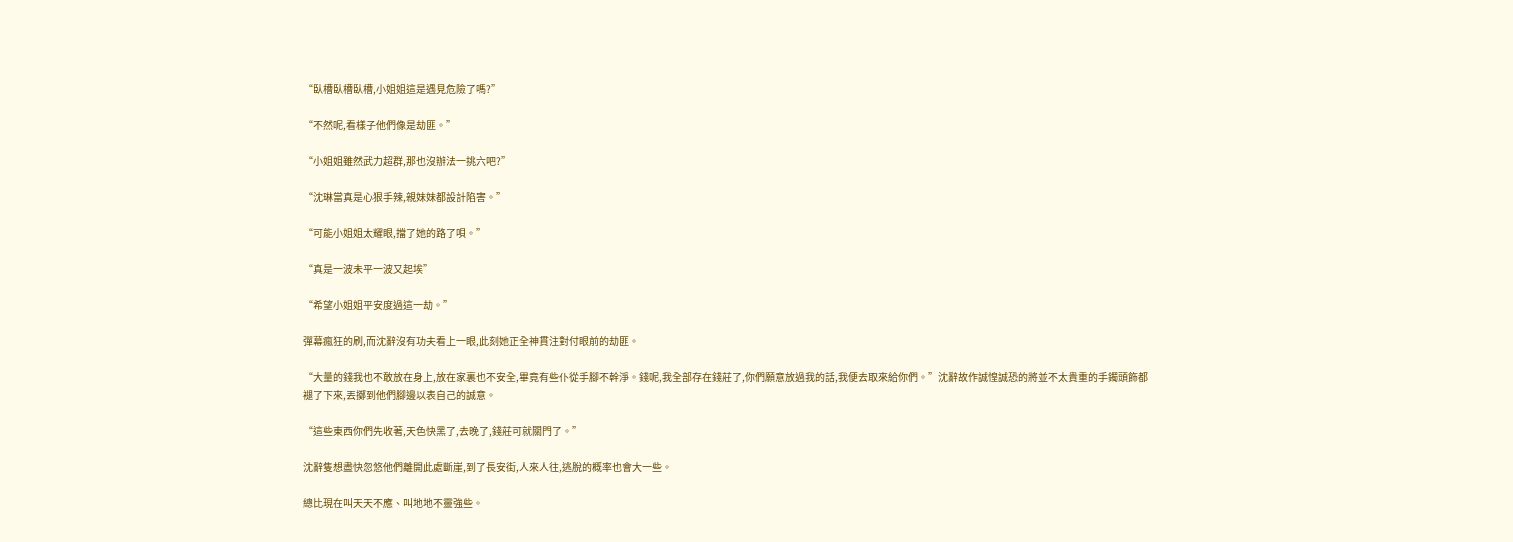“臥槽臥槽臥槽,小姐姐這是遇見危險了嗎?”

“不然呢,看樣子他們像是劫匪。”

“小姐姐雖然武力超群,那也沒辦法一挑六吧?”

“沈琳當真是心狠手辣,親妹妹都設計陷害。”

“可能小姐姐太耀眼,擋了她的路了唄。”

“真是一波未平一波又起埃”

“希望小姐姐平安度過這一劫。”

彈幕瘋狂的刷,而沈辭沒有功夫看上一眼,此刻她正全神貫注對付眼前的劫匪。

“大量的錢我也不敢放在身上,放在家裏也不安全,畢竟有些仆從手腳不幹淨。錢呢,我全部存在錢莊了,你們願意放過我的話,我便去取來給你們。”沈辭故作誠惶誠恐的將並不太貴重的手鐲頭飾都褪了下來,丟擲到他們腳邊以表自己的誠意。

“這些東西你們先收著,天色快黑了,去晚了,錢莊可就關門了。”

沈辭隻想盡快忽悠他們離開此處斷崖,到了長安街,人來人往,逃脫的概率也會大一些。

總比現在叫天天不應、叫地地不靈強些。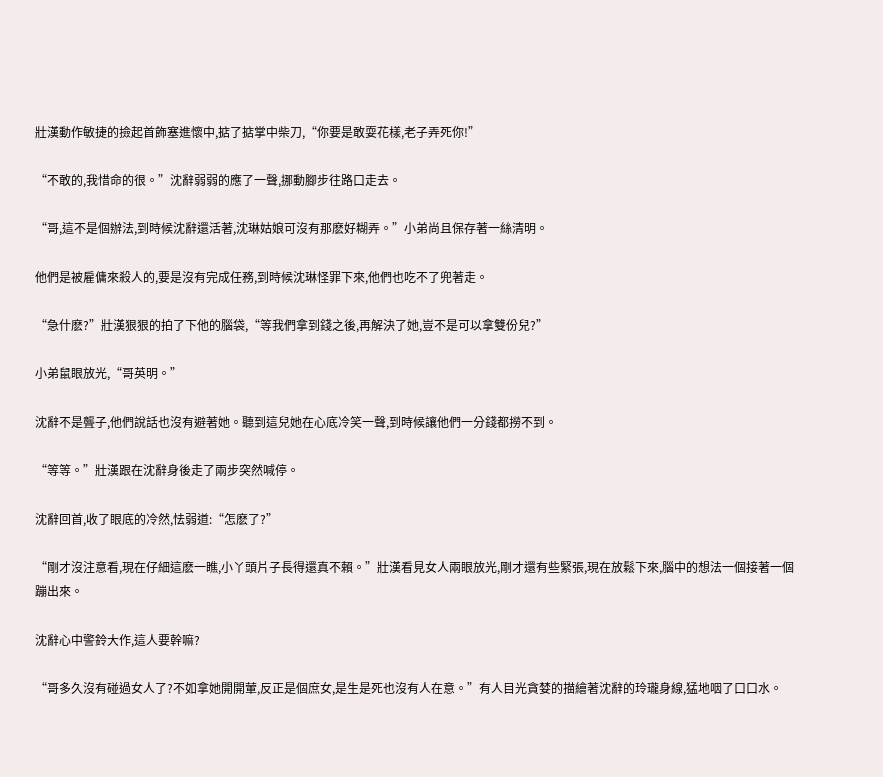壯漢動作敏捷的撿起首飾塞進懷中,掂了掂掌中柴刀,“你要是敢耍花樣,老子弄死你!”

“不敢的,我惜命的很。”沈辭弱弱的應了一聲,挪動腳步往路口走去。

“哥,這不是個辦法,到時候沈辭還活著,沈琳姑娘可沒有那麽好糊弄。”小弟尚且保存著一絲清明。

他們是被雇傭來殺人的,要是沒有完成任務,到時候沈琳怪罪下來,他們也吃不了兜著走。

“急什麽?”壯漢狠狠的拍了下他的腦袋,“等我們拿到錢之後,再解決了她,豈不是可以拿雙份兒?”

小弟鼠眼放光,“哥英明。”

沈辭不是聾子,他們說話也沒有避著她。聽到這兒她在心底冷笑一聲,到時候讓他們一分錢都撈不到。

“等等。”壯漢跟在沈辭身後走了兩步突然喊停。

沈辭回首,收了眼底的冷然,怯弱道:“怎麽了?”

“剛才沒注意看,現在仔細這麽一瞧,小丫頭片子長得還真不賴。”壯漢看見女人兩眼放光,剛才還有些緊張,現在放鬆下來,腦中的想法一個接著一個蹦出來。

沈辭心中警鈴大作,這人要幹嘛?

“哥多久沒有碰過女人了?不如拿她開開葷,反正是個庶女,是生是死也沒有人在意。”有人目光貪婪的描繪著沈辭的玲瓏身線,猛地咽了口口水。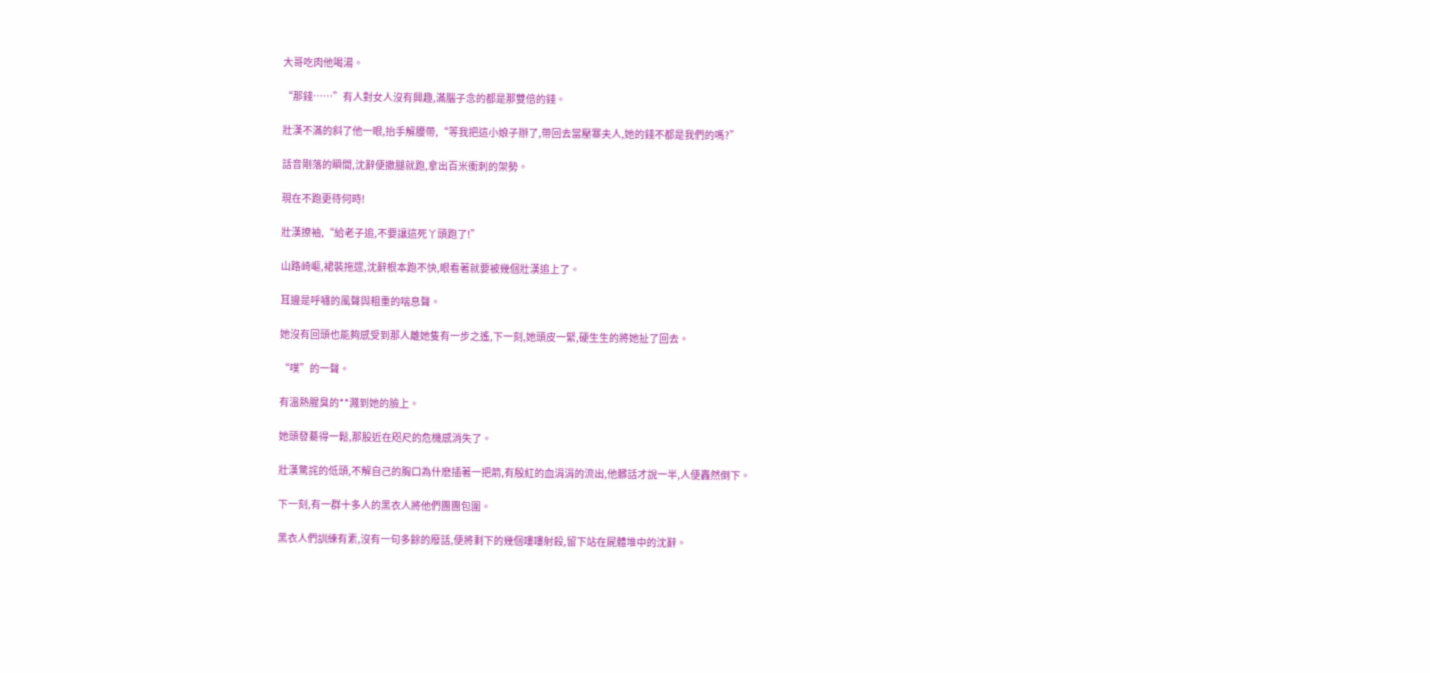大哥吃肉他喝湯。

“那錢……”有人對女人沒有興趣,滿腦子念的都是那雙倍的錢。

壯漢不滿的斜了他一眼,抬手解腰帶,“等我把這小娘子辦了,帶回去當壓寨夫人,她的錢不都是我們的嗎?”

話音剛落的瞬間,沈辭便撒腿就跑,拿出百米衝刺的架勢。

現在不跑更待何時!

壯漢撩袖,“給老子追,不要讓這死丫頭跑了!”

山路崎嶇,裙裝拖遝,沈辭根本跑不快,眼看著就要被幾個壯漢追上了。

耳邊是呼嘯的風聲與粗重的喘息聲。

她沒有回頭也能夠感受到那人離她隻有一步之遙,下一刻,她頭皮一緊,硬生生的將她扯了回去。

“噗”的一聲。

有溫熱腥臭的**濺到她的臉上。

她頭發驀得一鬆,那股近在咫尺的危機感消失了。

壯漢驚詫的低頭,不解自己的胸口為什麽插著一把箭,有殷紅的血涓涓的流出,他髒話才說一半,人便轟然倒下。

下一刻,有一群十多人的黑衣人將他們團團包圍。

黑衣人們訓練有素,沒有一句多餘的廢話,便將剩下的幾個嘍嘍射殺,留下站在屍體堆中的沈辭。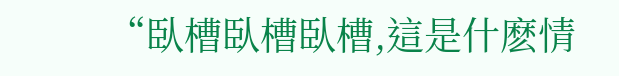“臥槽臥槽臥槽,這是什麽情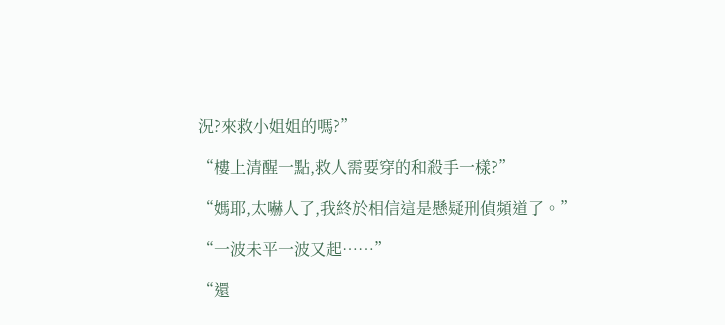況?來救小姐姐的嗎?”

“樓上清醒一點,救人需要穿的和殺手一樣?”

“媽耶,太嚇人了,我終於相信這是懸疑刑偵頻道了。”

“一波未平一波又起……”

“還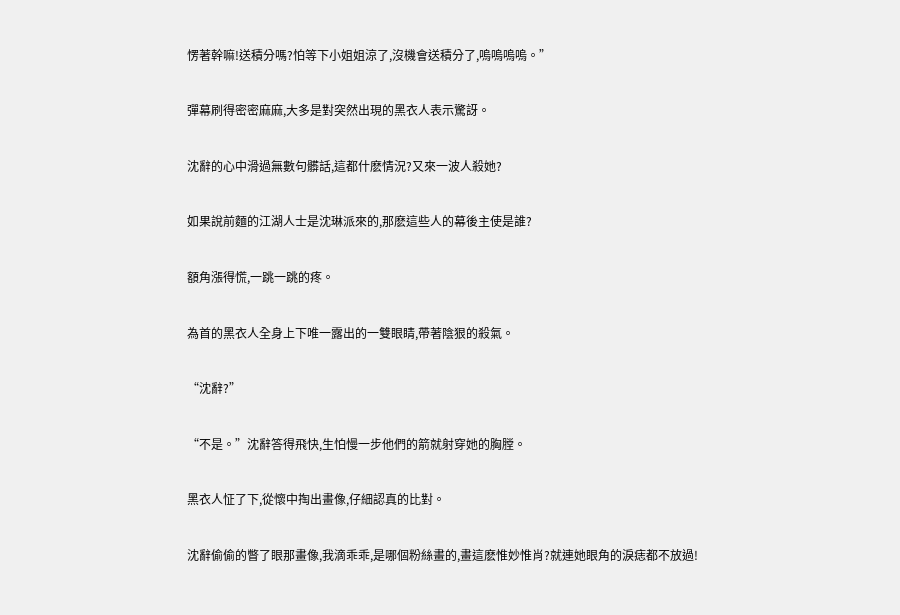愣著幹嘛!送積分嗎?怕等下小姐姐涼了,沒機會送積分了,嗚嗚嗚嗚。”

彈幕刷得密密麻麻,大多是對突然出現的黑衣人表示驚訝。

沈辭的心中滑過無數句髒話,這都什麽情況?又來一波人殺她?

如果說前麵的江湖人士是沈琳派來的,那麽這些人的幕後主使是誰?

額角漲得慌,一跳一跳的疼。

為首的黑衣人全身上下唯一露出的一雙眼睛,帶著陰狠的殺氣。

“沈辭?”

“不是。”沈辭答得飛快,生怕慢一步他們的箭就射穿她的胸膛。

黑衣人怔了下,從懷中掏出畫像,仔細認真的比對。

沈辭偷偷的瞥了眼那畫像,我滴乖乖,是哪個粉絲畫的,畫這麽惟妙惟肖?就連她眼角的淚痣都不放過!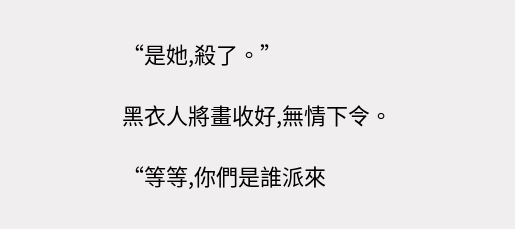“是她,殺了。”

黑衣人將畫收好,無情下令。

“等等,你們是誰派來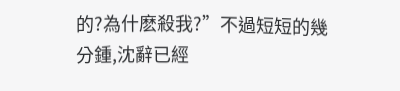的?為什麽殺我?”不過短短的幾分鍾,沈辭已經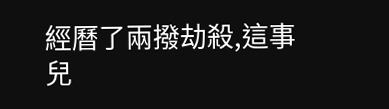經曆了兩撥劫殺,這事兒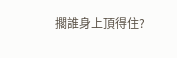擱誰身上頂得住?